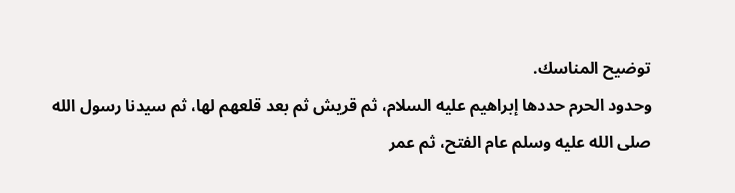توضيح المناسك.
وحدود الحرم حددها إبراهيم عليه السلام، ثم قريش ثم بعد قلعهم لها، ثم سيدنا رسول الله صلى الله عليه وسلم عام الفتح، ثم عمر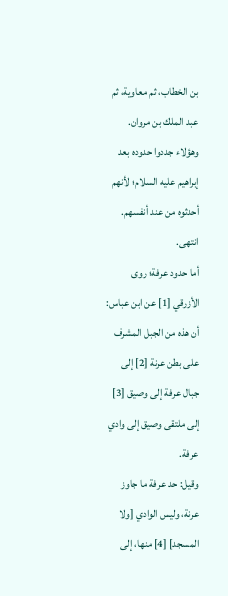بن الخطاب، ثم معاوية، ثم عبد الملك بن مروان. وهؤلاء جددوا حدوده بعد إبراهيم عليه السلام؛ لأنهم أحدثوه من عند أنفسهم. انتهى.
أما حدود عرفة؛ روى الأزرقي [1] عن ابن عباس: أن هذه من الجبل المشرف على بطن عرنة [2] إلى جبال عرفة إلى وصيق [3] إلى ملتقى وصيق إلى وادي عرفة.
وقيل: حد عرفة ما جاوز عرنة، وليس الوادي [ولا المسجد] [4] منها، إلى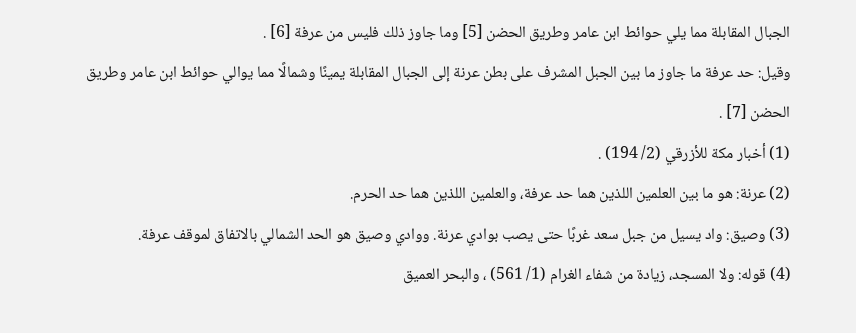الجبال المقابلة مما يلي حوائط ابن عامر وطريق الحضن [5] وما جاوز ذلك فليس من عرفة [6] .
وقيل: حد عرفة ما جاوز ما بين الجبل المشرف على بطن عرنة إلى الجبال المقابلة يمينًا وشمالًا مما يوالي حوائط ابن عامر وطريق الحضن [7] .
(1) أخبار مكة للأزرقي (2/ 194) .
(2) عرنة: هو ما بين العلمين اللذين هما حد عرفة، والعلمين اللذين هما حد الحرم.
(3) وصيق: واد يسيل من جبل سعد غربًا حتى يصب بوادي عرنة. ووادي وصيق هو الحد الشمالي بالاتفاق لموقف عرفة.
(4) قوله: ولا المسجد، زيادة من شفاء الغرام (1/ 561) ، والبحر العميق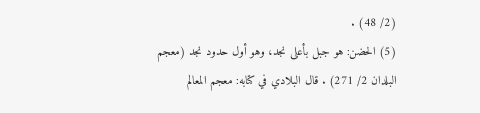(2/ 48) .
(5) الحضن: هو جبل بأعلى نجد، وهو أول حدود نجد (معجم البلدان 2/ 271) . قال البلادي في كتابه: معجم المعالم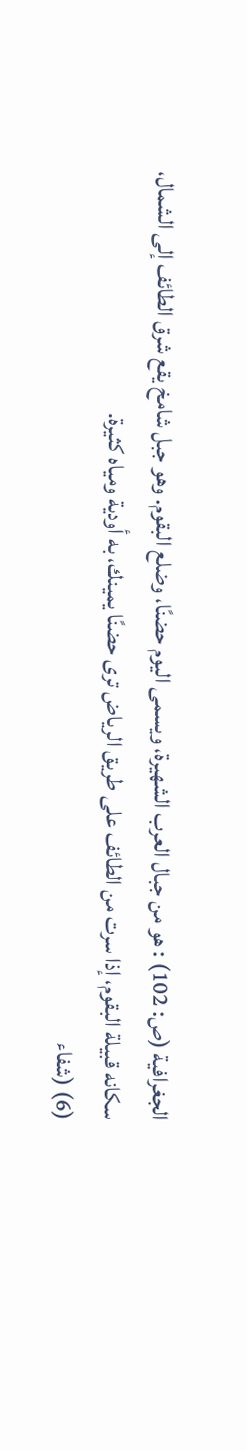الجغرافية (ص: 102) : هو من جبال العرب الشهيرة، ويسمى اليوم حضنًا، وضلع البقوم. وهو جبل شامخ يقع شرق الطائف إلى الشمال، سكانه قبيلة البقوم، إذا سرت من الطائف على طريق الرياض ترى حضنًا يمينك، به أودية ومياه كثيرة.
(6) (شفاء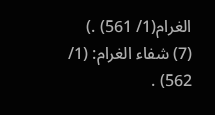الغرام(1/ 561) .)
(7) شفاء الغرام: (1/ 562) .